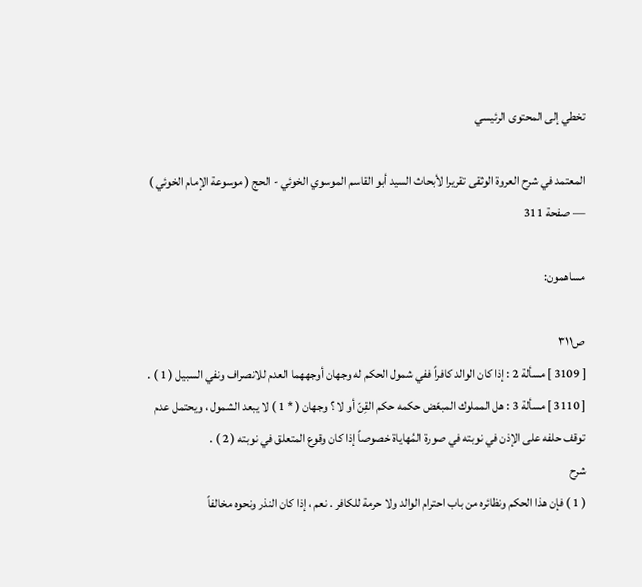تخطي إلى المحتوى الرئيسي

المعتمد في شرح العروة الوثقى تقريرا لأبحاث السيد أبو القاسم الموسوي الخوئي - الحج ( موسوعة الإمام الخوئي ) — صفحة 311

مساهمون:

ص٣١١
[ 3109 ] مسألة 2 : إذا كان الوالد كافراً ففي شمول الحكم له وجهان أوجههما العدم للانصراف ونفي السبيل ( 1 ) . [ 3110 ] مسألة 3 : هل المملوك المبعّض حكمه حكم القِنّ أو لا ؟ وجهان ( * 1 ) لا يبعد الشمول ، ويحتمل عدم توقف حلفه على الإذن في نوبته في صورة المُهاياة خصوصاً إذا كان وقوع المتعلق في نوبته ( 2 ) .
شرح
( 1 ) فإن هذا الحكم ونظائره من باب احترام الوالد ولا حرمة للكافر . نعم ، إذا كان النذر ونحوه مخالفاً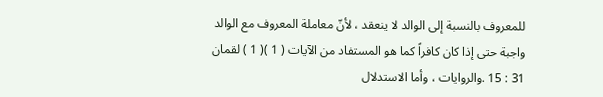للمعروف بالنسبة إلى الوالد لا ينعقد ، لأنّ معاملة المعروف مع الوالد واجبة حتى إذا كان كافراً كما هو المستفاد من الآيات ( 1 )( 1 ) لقمان 31 : 15 .والروايات ، وأما الاستدلال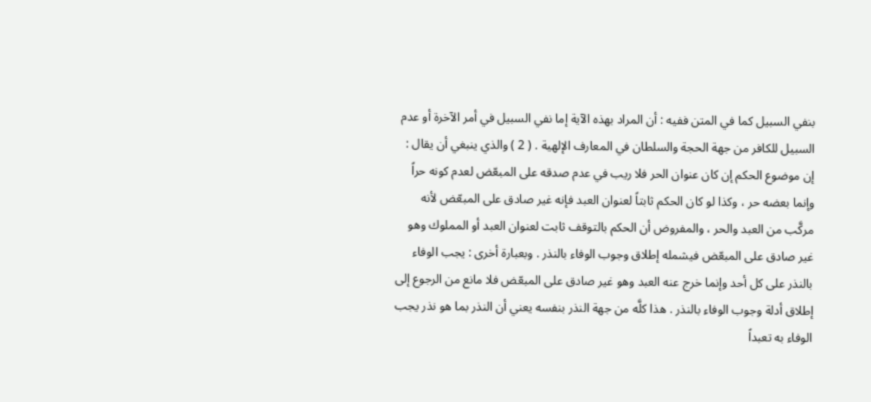بنفي السبيل كما في المتن ففيه : أن المراد بهذه الآية إما نفي السبيل في أمر الآخرة أو عدم السبيل للكافر من جهة الحجة والسلطان في المعارف الإلهية . ( 2 ) والذي ينبغي أن يقال : إن موضوع الحكم إن كان عنوان الحر فلا ريب في عدم صدقه على المبعّض لعدم كونه حراً وإنما بعضه حر ، وكذا لو كان الحكم ثابتاً لعنوان العبد فإنه غير صادق على المبعّض لأنه مركَّب من العبد والحر ، والمفروض أن الحكم بالتوقف ثابت لعنوان العبد أو المملوك وهو غير صادق على المبعّض فيشمله إطلاق وجوب الوفاء بالنذر . وبعبارة أخرى : يجب الوفاء بالنذر على كل أحد وإنما خرج عنه العبد وهو غير صادق على المبعّض فلا مانع من الرجوع إلى إطلاق أدلة وجوب الوفاء بالنذر . هذا كلَّه من جهة النذر بنفسه يعني أن النذر بما هو نذر يجب الوفاء به تعبداً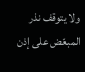ولا يتوقف نذر المبعّض على إذن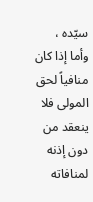سيّده ، وأما إذا كان منافياً لحق المولى فلا ينعقد من دون إذنه لمنافاته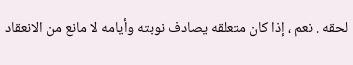لحقه . نعم ، إذا كان متعلقه يصادف نوبته وأيامه لا مانع من الانعقاد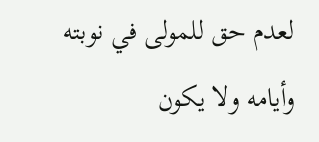لعدم حق للمولى في نوبته وأيامه ولا يكون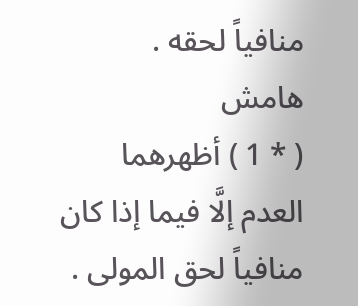منافياً لحقه .
هامش
( * 1 ) أظهرهما العدم إلَّا فيما إذا كان منافياً لحق المولى .